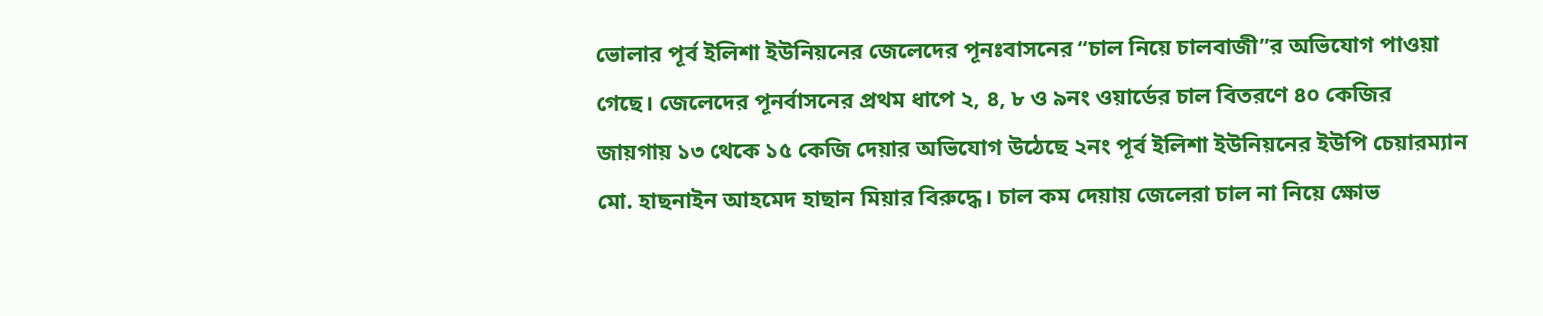ভোলার পূর্ব ইলিশা ইউনিয়নের জেলেদের পূনঃবাসনের “চাল নিয়ে চালবাজী”র অভিযোগ পাওয়া গেছে। জেলেদের পূনর্বাসনের প্রথম ধাপে ২, ৪, ৮ ও ৯নং ওয়ার্ডের চাল বিতরণে ৪০ কেজির জায়গায় ১৩ থেকে ১৫ কেজি দেয়ার অভিযোগ উঠেছে ২নং পূর্ব ইলিশা ইউনিয়নের ইউপি চেয়ারম্যান মো. হাছনাইন আহমেদ হাছান মিয়ার বিরুদ্ধে। চাল কম দেয়ায় জেলেরা চাল না নিয়ে ক্ষোভ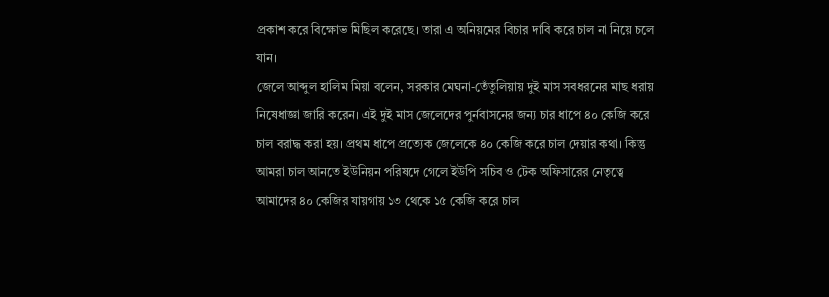প্রকাশ করে বিক্ষোভ মিছিল করেছে। তারা এ অনিয়মের বিচার দাবি করে চাল না নিয়ে চলে যান।
জেলে আব্দুল হালিম মিয়া বলেন, সরকার মেঘনা-তেঁতুলিয়ায় দুই মাস সবধরনের মাছ ধরায় নিষেধাজ্ঞা জারি করেন। এই দুই মাস জেলেদের পুর্নবাসনের জন্য চার ধাপে ৪০ কেজি করে চাল বরাদ্ধ করা হয়। প্রথম ধাপে প্রত্যেক জেলেকে ৪০ কেজি করে চাল দেয়ার কথা। কিন্তু আমরা চাল আনতে ইউনিয়ন পরিষদে গেলে ইউপি সচিব ও টেক অফিসারের নেতৃত্বে আমাদের ৪০ কেজির যায়গায় ১৩ থেকে ১৫ কেজি করে চাল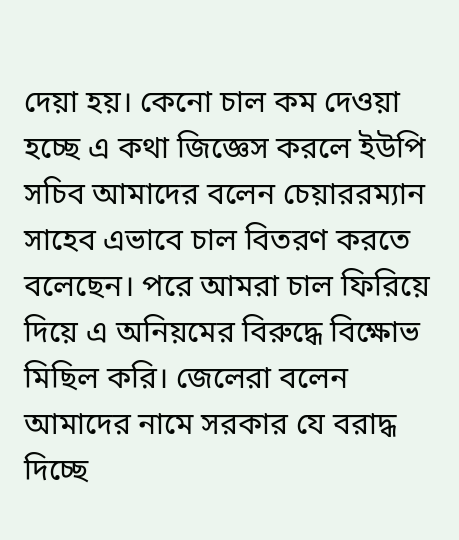দেয়া হয়। কেনো চাল কম দেওয়া হচ্ছে এ কথা জিজ্ঞেস করলে ইউপি সচিব আমাদের বলেন চেয়াররম্যান সাহেব এভাবে চাল বিতরণ করতে বলেছেন। পরে আমরা চাল ফিরিয়ে দিয়ে এ অনিয়মের বিরুদ্ধে বিক্ষোভ মিছিল করি। জেলেরা বলেন আমাদের নামে সরকার যে বরাদ্ধ দিচ্ছে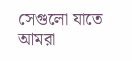সেগুলো যাতে আমরা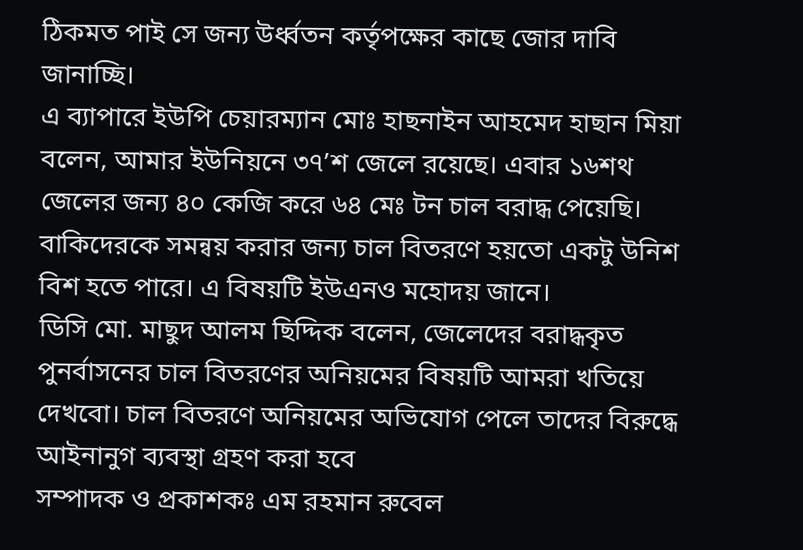ঠিকমত পাই সে জন্য উর্ধ্বতন কর্তৃপক্ষের কাছে জোর দাবি জানাচ্ছি।
এ ব্যাপারে ইউপি চেয়ারম্যান মোঃ হাছনাইন আহমেদ হাছান মিয়া বলেন, আমার ইউনিয়নে ৩৭’শ জেলে রয়েছে। এবার ১৬শথ জেলের জন্য ৪০ কেজি করে ৬৪ মেঃ টন চাল বরাদ্ধ পেয়েছি। বাকিদেরকে সমন্বয় করার জন্য চাল বিতরণে হয়তো একটু উনিশ বিশ হতে পারে। এ বিষয়টি ইউএনও মহোদয় জানে।
ডিসি মো. মাছুদ আলম ছিদ্দিক বলেন, জেলেদের বরাদ্ধকৃত পুনর্বাসনের চাল বিতরণের অনিয়মের বিষয়টি আমরা খতিয়ে দেখবো। চাল বিতরণে অনিয়মের অভিযোগ পেলে তাদের বিরুদ্ধে আইনানুগ ব্যবস্থা গ্রহণ করা হবে
সম্পাদক ও প্রকাশকঃ এম রহমান রুবেল